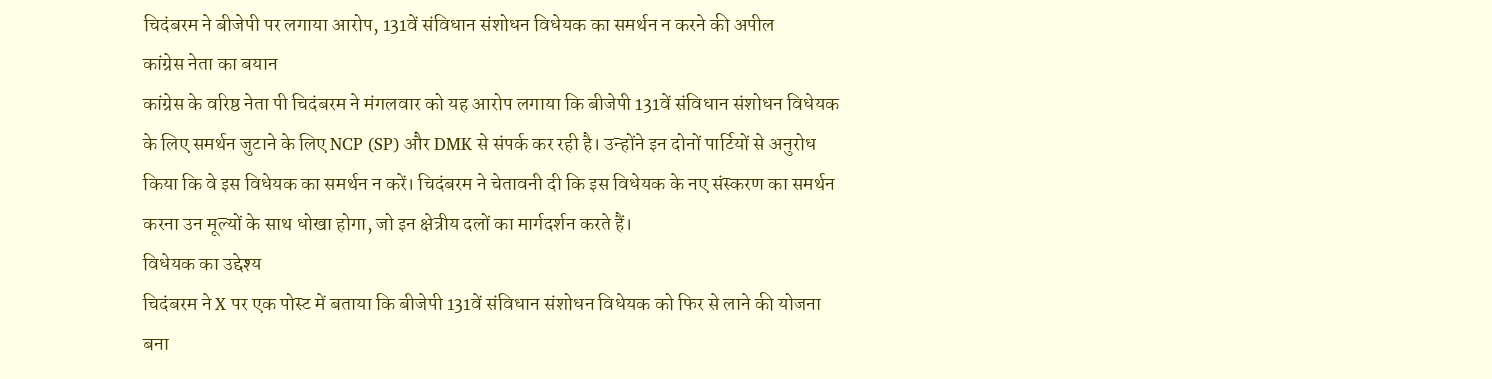चिदंबरम ने बीजेपी पर लगाया आरोप, 131वें संविधान संशोधन विधेयक का समर्थन न करने की अपील
कांग्रेस नेता का बयान
कांग्रेस के वरिष्ठ नेता पी चिदंबरम ने मंगलवार को यह आरोप लगाया कि बीजेपी 131वें संविधान संशोधन विधेयक के लिए समर्थन जुटाने के लिए NCP (SP) और DMK से संपर्क कर रही है। उन्होंने इन दोनों पार्टियों से अनुरोध किया कि वे इस विधेयक का समर्थन न करें। चिदंबरम ने चेतावनी दी कि इस विधेयक के नए संस्करण का समर्थन करना उन मूल्यों के साथ धोखा होगा, जो इन क्षेत्रीय दलों का मार्गदर्शन करते हैं।
विधेयक का उद्देश्य
चिदंबरम ने X पर एक पोस्ट में बताया कि बीजेपी 131वें संविधान संशोधन विधेयक को फिर से लाने की योजना बना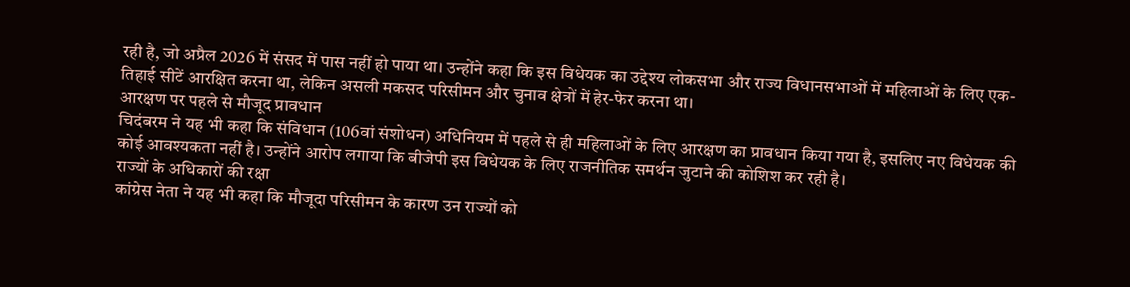रही है, जो अप्रैल 2026 में संसद में पास नहीं हो पाया था। उन्होंने कहा कि इस विधेयक का उद्देश्य लोकसभा और राज्य विधानसभाओं में महिलाओं के लिए एक-तिहाई सीटें आरक्षित करना था, लेकिन असली मकसद परिसीमन और चुनाव क्षेत्रों में हेर-फेर करना था।
आरक्षण पर पहले से मौजूद प्रावधान
चिदंबरम ने यह भी कहा कि संविधान (106वां संशोधन) अधिनियम में पहले से ही महिलाओं के लिए आरक्षण का प्रावधान किया गया है, इसलिए नए विधेयक की कोई आवश्यकता नहीं है। उन्होंने आरोप लगाया कि बीजेपी इस विधेयक के लिए राजनीतिक समर्थन जुटाने की कोशिश कर रही है।
राज्यों के अधिकारों की रक्षा
कांग्रेस नेता ने यह भी कहा कि मौजूदा परिसीमन के कारण उन राज्यों को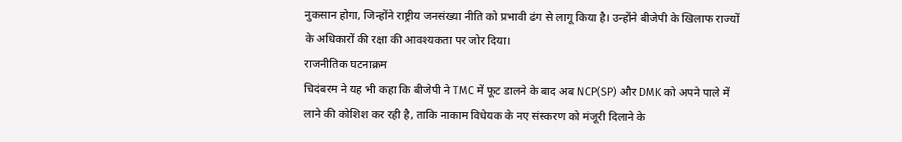नुकसान होगा, जिन्होंने राष्ट्रीय जनसंख्या नीति को प्रभावी ढंग से लागू किया है। उन्होंने बीजेपी के खिलाफ राज्यों के अधिकारों की रक्षा की आवश्यकता पर जोर दिया।
राजनीतिक घटनाक्रम
चिदंबरम ने यह भी कहा कि बीजेपी ने TMC में फूट डालने के बाद अब NCP(SP) और DMK को अपने पाले में लाने की कोशिश कर रही है, ताकि नाकाम विधेयक के नए संस्करण को मंजूरी दिलाने के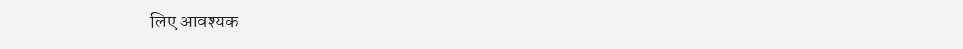लिए आवश्यक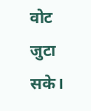वोट जुटा सके।